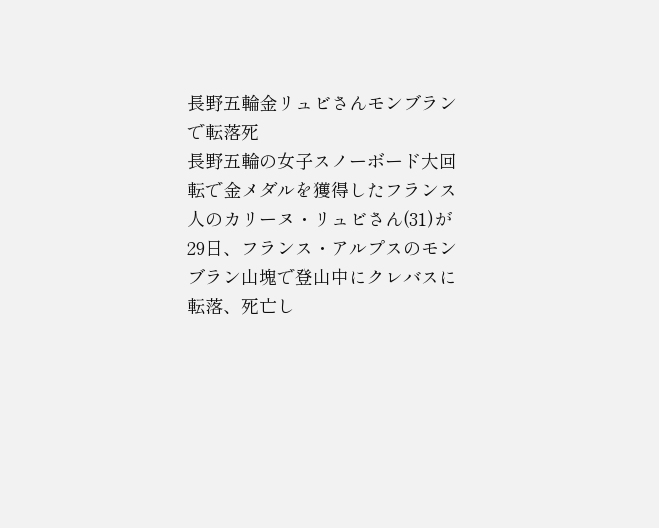長野五輪金リュビさんモンブランで転落死
長野五輪の女子スノーボード大回転で金メダルを獲得したフランス人のカリーヌ・リュビさん(31)が29日、フランス・アルプスのモンブラン山塊で登山中にクレバスに転落、死亡し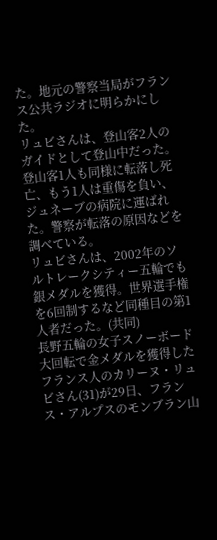た。地元の警察当局がフランス公共ラジオに明らかにした。
リュビさんは、登山客2人のガイドとして登山中だった。登山客1人も同様に転落し死亡、もう1人は重傷を負い、ジュネーブの病院に運ばれた。警察が転落の原因などを調べている。
リュビさんは、2002年のソルトレークシティー五輪でも銀メダルを獲得。世界選手権を6回制するなど同種目の第1人者だった。(共同)
長野五輪の女子スノーボード大回転で金メダルを獲得したフランス人のカリーヌ・リュビさん(31)が29日、フランス・アルプスのモンブラン山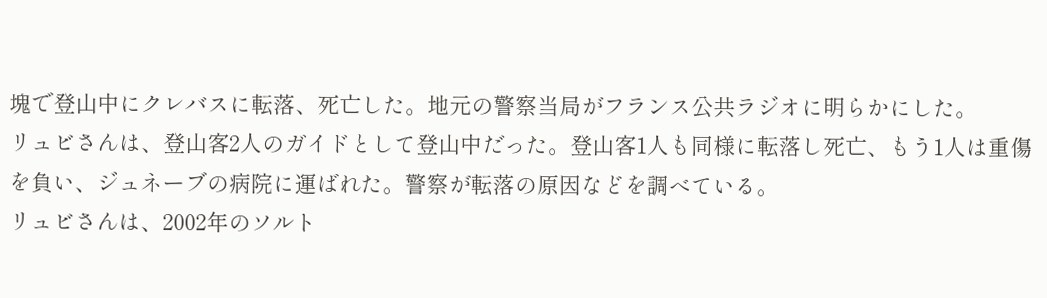塊で登山中にクレバスに転落、死亡した。地元の警察当局がフランス公共ラジオに明らかにした。
リュビさんは、登山客2人のガイドとして登山中だった。登山客1人も同様に転落し死亡、もう1人は重傷を負い、ジュネーブの病院に運ばれた。警察が転落の原因などを調べている。
リュビさんは、2002年のソルト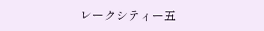レークシティー五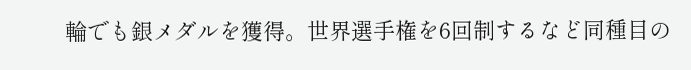輪でも銀メダルを獲得。世界選手権を6回制するなど同種目の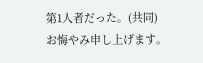第1人者だった。(共同)
お悔やみ申し上げます。